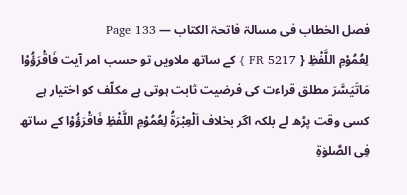فصل الخطاب فی مسالۃ فاتحۃ الکتاب — Page 133
لِعُمُوْمِ اللَّفْظِ { FR 5217 } کے ساتھ ملاویں تو حسب امر آیت فَاقْرَؤُوْا مَاتَیَسَّرَ مطلق قراءت کی فرضیت ثابت ہوتی ہے مکلّف کو اختیار ہے کسی وقت پڑھ لے بلکہ اگر بخلاف اَلْعِبْرَةُ لِعُمُوْمِ اللَّفْظِ فَاقْرَؤُوْا کے ساتھ فِی الصَّلوٰةِ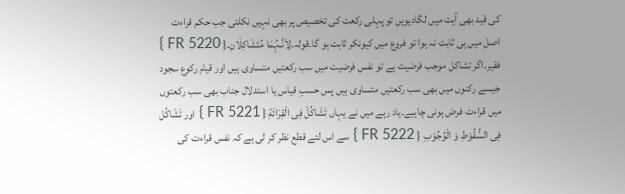کی قید بھی آیت میں لگادیویں تو پہلی رکعت کی تخصیص پر بھی نہیں نکلتی جب حکم قراءت اصل میں ہی ثابت نہ ہوا تو فروع میں کیونکر ثابت ہو گا۔قولہ۔لِاَنَّـہُمَا مُتَشَاکِلَانِ۔{ FR 5220 } فقیر۔اگر تشاکل موجب فرضیت ہے تو نفس فرضیت میں سب رکعتیں متساوی ہیں اور قیام رکوع سجود جیسے رکنوں میں بھی سب رکعتیں متساوی ہیں پس حسبِ قیاس یا استدلال جناب بھی سب رکعتوں میں قراءت فرض ہونی چاہیے۔یاد رہے میں نے یہاں تَشَاکُلْ فِی الْقِرَائَةِ { FR 5221 } اور تَشَاکُل فِی السُّقُوْطِ وَ الْوُجُوْبِ { FR 5222 } سے اس لئے قطع نظر کر لی ہے کہ نفس قراءت کی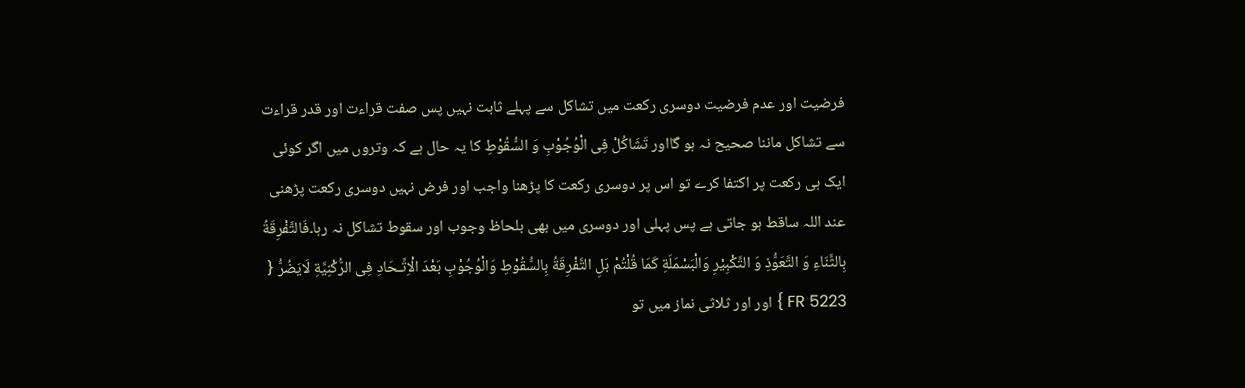فرضیت اور عدم فرضیت دوسری رکعت میں تشاکل سے پہلے ثابت نہیں پس صفت قراءت اور قدر قراءت سے تشاکل ماننا صحیح نہ ہو گااور تَشَاکُلْ فِی الْوُجُوْبِ وَ السُّقُوْطِ کا یہ حال ہے کہ وتروں میں اگر کوئی ایک ہی رکعت پر اکتفا کرے تو اس پر دوسری رکعت کا پڑھنا واجب اور فرض نہیں دوسری رکعت پڑھنی عند اللہ ساقط ہو جاتی ہے پس پہلی اور دوسری میں بھی بلحاظ وجوب اور سقوط تشاکل نہ رہا۔فَالتَّفْرِقَةُ بِالثَّنَاءِ وَ التَّعَوُّذِ وَ التَّکْبِیْرِ وَالْبَسْمَلَةِ کَمَا قُلْتُمْ بَلِ التَّفْرِقَةُ بِالسُّقُوْطِ وَالْوُجُوْبِ بَعْدَ الْاِتِّـحَادِ فِی الرُّکْنِیَّةِ لَایَضُرُّ { FR 5223 } اور اور ثلاثی نماز میں تو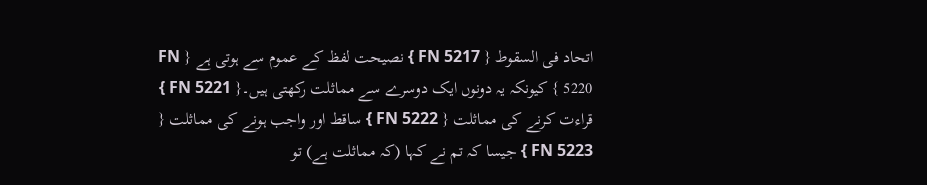اتحاد فی السقوط { FN 5217 } نصیحت لفظ کے عموم سے ہوتی ہے { FN 5220 } کیونکہ یہ دونوں ایک دوسرے سے مماثلت رکھتی ہیں۔{ FN 5221 } قراءت کرنے کی مماثلت { FN 5222 } ساقط اور واجب ہونے کی مماثلت { FN 5223 } جیسا کہ تم نے کہا (کہ مماثلت ہے) تو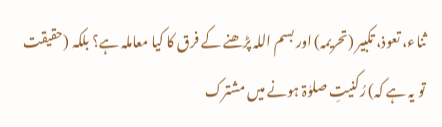ثناء، تعوذ، تکبیر (تحریمہ) اور بسم اللہ پڑھنے کے فرق کا کیا معاملہ ہے؟ بلکہ (حقیقت تو یہ ہے کہ) رُکنیتِ صلوٰۃ ہونے میں مشترک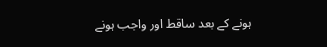ہونے کے بعد ساقط اور واجب ہونے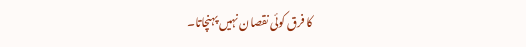کا فرق کوئی نقصان نہیں پہنچاتا۔